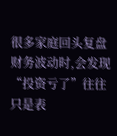很多家庭回头复盘财务波动时,会发现“投资亏了”往往只是表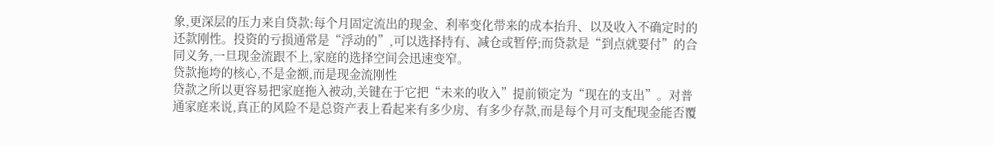象,更深层的压力来自贷款:每个月固定流出的现金、利率变化带来的成本抬升、以及收入不确定时的还款刚性。投资的亏损通常是“浮动的”,可以选择持有、减仓或暂停;而贷款是“到点就要付”的合同义务,一旦现金流跟不上,家庭的选择空间会迅速变窄。
贷款拖垮的核心,不是金额,而是现金流刚性
贷款之所以更容易把家庭拖入被动,关键在于它把“未来的收入”提前锁定为“现在的支出”。对普通家庭来说,真正的风险不是总资产表上看起来有多少房、有多少存款,而是每个月可支配现金能否覆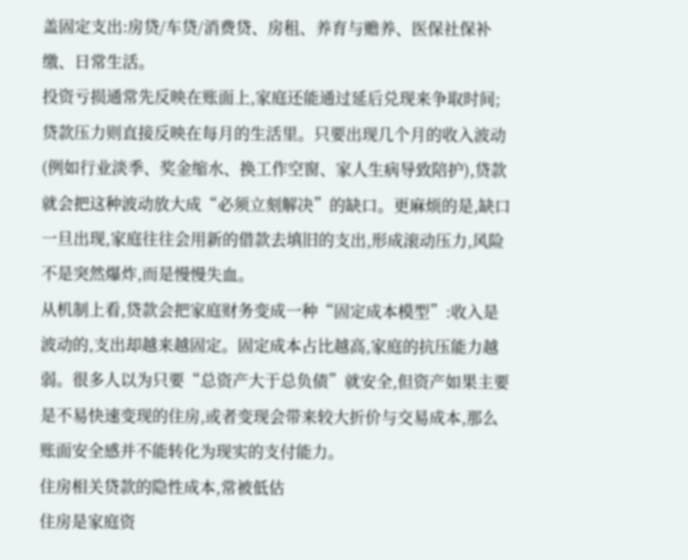盖固定支出:房贷/车贷/消费贷、房租、养育与赡养、医保社保补缴、日常生活。
投资亏损通常先反映在账面上,家庭还能通过延后兑现来争取时间;贷款压力则直接反映在每月的生活里。只要出现几个月的收入波动(例如行业淡季、奖金缩水、换工作空窗、家人生病导致陪护),贷款就会把这种波动放大成“必须立刻解决”的缺口。更麻烦的是,缺口一旦出现,家庭往往会用新的借款去填旧的支出,形成滚动压力,风险不是突然爆炸,而是慢慢失血。
从机制上看,贷款会把家庭财务变成一种“固定成本模型”:收入是波动的,支出却越来越固定。固定成本占比越高,家庭的抗压能力越弱。很多人以为只要“总资产大于总负债”就安全,但资产如果主要是不易快速变现的住房,或者变现会带来较大折价与交易成本,那么账面安全感并不能转化为现实的支付能力。
住房相关贷款的隐性成本,常被低估
住房是家庭资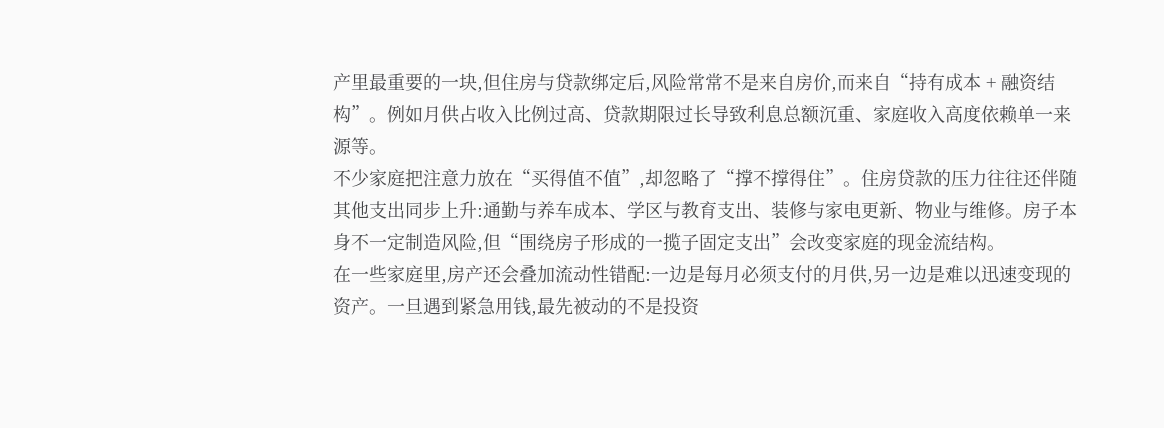产里最重要的一块,但住房与贷款绑定后,风险常常不是来自房价,而来自“持有成本 + 融资结构”。例如月供占收入比例过高、贷款期限过长导致利息总额沉重、家庭收入高度依赖单一来源等。
不少家庭把注意力放在“买得值不值”,却忽略了“撑不撑得住”。住房贷款的压力往往还伴随其他支出同步上升:通勤与养车成本、学区与教育支出、装修与家电更新、物业与维修。房子本身不一定制造风险,但“围绕房子形成的一揽子固定支出”会改变家庭的现金流结构。
在一些家庭里,房产还会叠加流动性错配:一边是每月必须支付的月供,另一边是难以迅速变现的资产。一旦遇到紧急用钱,最先被动的不是投资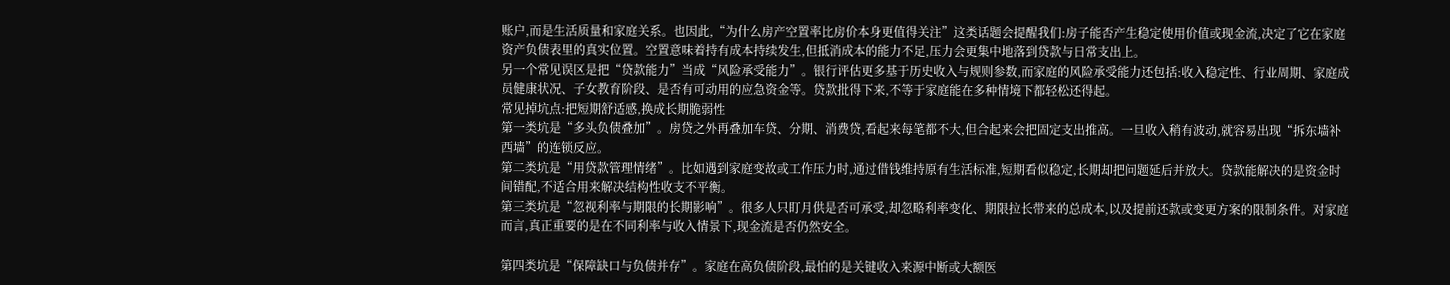账户,而是生活质量和家庭关系。也因此,“为什么房产空置率比房价本身更值得关注”这类话题会提醒我们:房子能否产生稳定使用价值或现金流,决定了它在家庭资产负债表里的真实位置。空置意味着持有成本持续发生,但抵消成本的能力不足,压力会更集中地落到贷款与日常支出上。
另一个常见误区是把“贷款能力”当成“风险承受能力”。银行评估更多基于历史收入与规则参数,而家庭的风险承受能力还包括:收入稳定性、行业周期、家庭成员健康状况、子女教育阶段、是否有可动用的应急资金等。贷款批得下来,不等于家庭能在多种情境下都轻松还得起。
常见掉坑点:把短期舒适感,换成长期脆弱性
第一类坑是“多头负债叠加”。房贷之外再叠加车贷、分期、消费贷,看起来每笔都不大,但合起来会把固定支出推高。一旦收入稍有波动,就容易出现“拆东墙补西墙”的连锁反应。
第二类坑是“用贷款管理情绪”。比如遇到家庭变故或工作压力时,通过借钱维持原有生活标准,短期看似稳定,长期却把问题延后并放大。贷款能解决的是资金时间错配,不适合用来解决结构性收支不平衡。
第三类坑是“忽视利率与期限的长期影响”。很多人只盯月供是否可承受,却忽略利率变化、期限拉长带来的总成本,以及提前还款或变更方案的限制条件。对家庭而言,真正重要的是在不同利率与收入情景下,现金流是否仍然安全。

第四类坑是“保障缺口与负债并存”。家庭在高负债阶段,最怕的是关键收入来源中断或大额医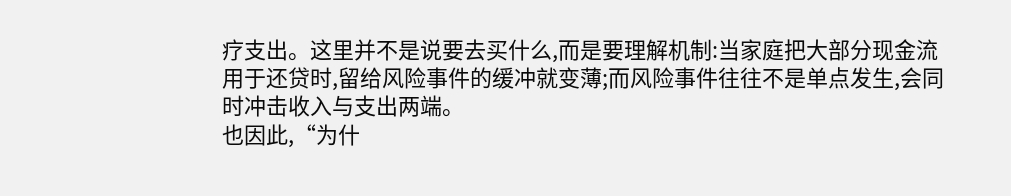疗支出。这里并不是说要去买什么,而是要理解机制:当家庭把大部分现金流用于还贷时,留给风险事件的缓冲就变薄;而风险事件往往不是单点发生,会同时冲击收入与支出两端。
也因此,“为什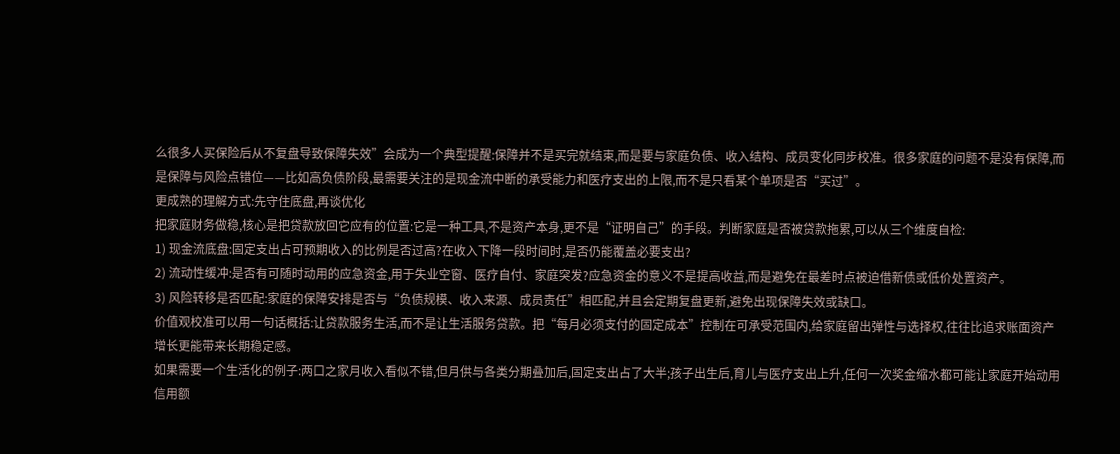么很多人买保险后从不复盘导致保障失效”会成为一个典型提醒:保障并不是买完就结束,而是要与家庭负债、收入结构、成员变化同步校准。很多家庭的问题不是没有保障,而是保障与风险点错位——比如高负债阶段,最需要关注的是现金流中断的承受能力和医疗支出的上限,而不是只看某个单项是否“买过”。
更成熟的理解方式:先守住底盘,再谈优化
把家庭财务做稳,核心是把贷款放回它应有的位置:它是一种工具,不是资产本身,更不是“证明自己”的手段。判断家庭是否被贷款拖累,可以从三个维度自检:
1) 现金流底盘:固定支出占可预期收入的比例是否过高?在收入下降一段时间时,是否仍能覆盖必要支出?
2) 流动性缓冲:是否有可随时动用的应急资金,用于失业空窗、医疗自付、家庭突发?应急资金的意义不是提高收益,而是避免在最差时点被迫借新债或低价处置资产。
3) 风险转移是否匹配:家庭的保障安排是否与“负债规模、收入来源、成员责任”相匹配,并且会定期复盘更新,避免出现保障失效或缺口。
价值观校准可以用一句话概括:让贷款服务生活,而不是让生活服务贷款。把“每月必须支付的固定成本”控制在可承受范围内,给家庭留出弹性与选择权,往往比追求账面资产增长更能带来长期稳定感。
如果需要一个生活化的例子:两口之家月收入看似不错,但月供与各类分期叠加后,固定支出占了大半;孩子出生后,育儿与医疗支出上升,任何一次奖金缩水都可能让家庭开始动用信用额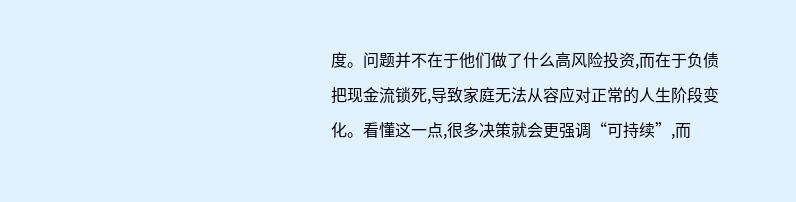度。问题并不在于他们做了什么高风险投资,而在于负债把现金流锁死,导致家庭无法从容应对正常的人生阶段变化。看懂这一点,很多决策就会更强调“可持续”,而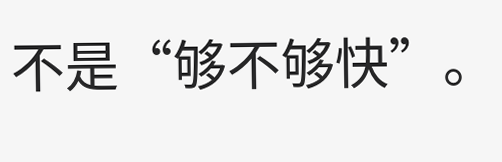不是“够不够快”。